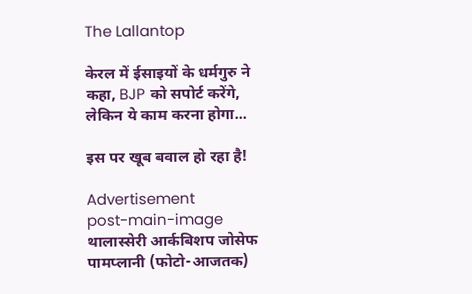The Lallantop

केरल में ईसाइयों के धर्मगुरु ने कहा, BJP को सपोर्ट करेंगे, लेकिन ये काम करना होगा...

इस पर खूब बवाल हो रहा है!

Advertisement
post-main-image
थालास्सेरी आर्कबिशप जोसेफ पामप्लानी (फोटो-आजतक)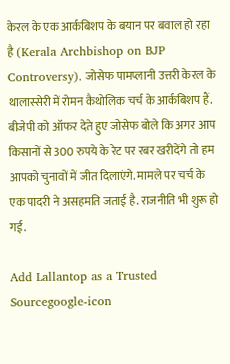केरल के एक आर्कबिशप के बयान पर बवाल हो रहा है (Kerala Archbishop on BJP Controversy). जोसेफ पामप्लानी उत्तरी केरल के थालास्सेरी में रोमन कैथोलिक चर्च के आर्कबिशप हैं. बीजेपी को ऑफर देते हुए जोसेफ बोले कि अगर आप किसानों से 300 रुपये के रेट पर रबर खरीदेंगे तो हम आपको चुनावों में जीत दिलाएंगे. मामले पर चर्च के एक पादरी ने असहमति जताई है. राजनीति भी शुरू हो गई.

Add Lallantop as a Trusted Sourcegoogle-icon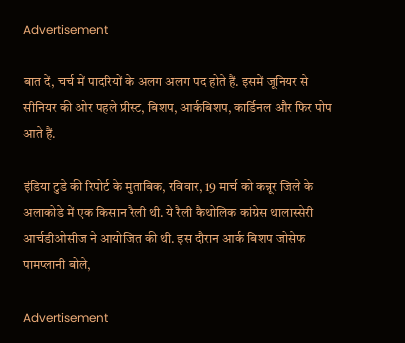Advertisement

बात दें, चर्च में पादरियों के अलग अलग पद होते हैं. इसमें जूनियर से सीनियर की ओर पहले प्रीस्ट, बिशप, आर्कबिशप, कार्डिनल और फिर पोप आते हैं.

इंडिया टुडे की रिपोर्ट के मुताबिक, रविवार, 19 मार्च को कन्नूर जिले के अलाकोडे में एक किसान रैली थी. ये रैली कैथोलिक कांग्रेस थालास्सेरी आर्चडीओसीज ने आयोजित की थी. इस दौरान आर्क बिशप जोसेफ पामप्लानी बोले,

Advertisement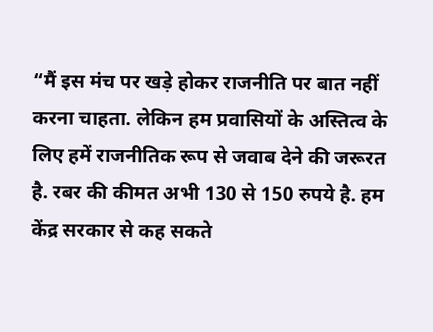“मैं इस मंच पर खड़े होकर राजनीति पर बात नहीं करना चाहता. लेकिन हम प्रवासियों के अस्तित्व के लिए हमें राजनीतिक रूप से जवाब देने की जरूरत है. रबर की कीमत अभी 130 से 150 रुपये है. हम केंद्र सरकार से कह सकते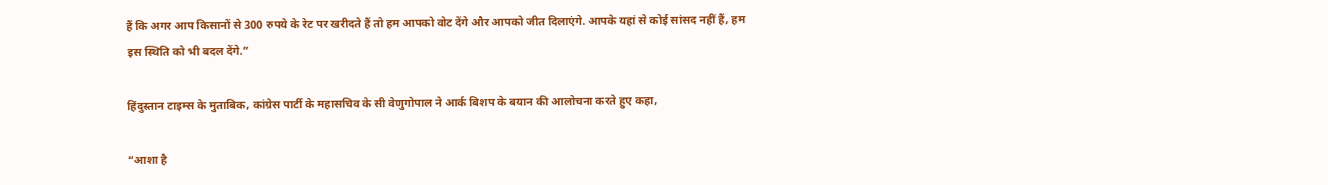हैं कि अगर आप किसानों से 300 रुपये के रेट पर खरीदते हैं तो हम आपको वोट देंगे और आपको जीत दिलाएंगे. आपके यहां से कोई सांसद नहीं हैं, हम इस स्थिति को भी बदल देंगे.”

हिंदुस्तान टाइम्स के मुताबिक, कांग्रेस पार्टी के महासचिव के सी वेणुगोपाल ने आर्क बिशप के बयान की आलोचना करते हुए कहा,

“आशा है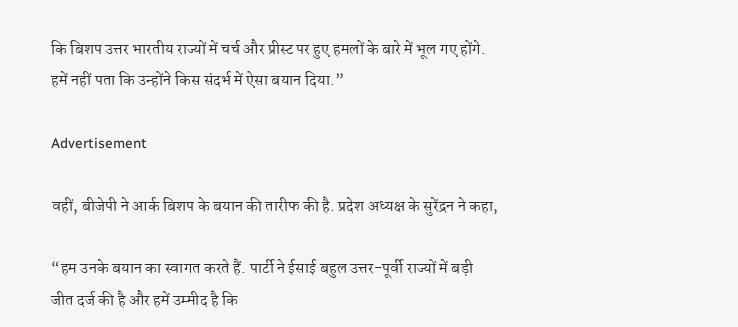कि बिशप उत्तर भारतीय राज्यों में चर्च और प्रीस्ट पर हुए हमलों के बारे में भूल गए होंगे. हमें नहीं पता कि उन्होंने किस संदर्भ में ऐसा बयान दिया.”

Advertisement

वहीं, बीजेपी ने आर्क बिशप के बयान की तारीफ की है. प्रदेश अध्यक्ष के सुरेंद्रन ने कहा,

“हम उनके बयान का स्वागत करते हैं. पार्टी ने ईसाई बहुल उत्तर-पूर्वी राज्यों में बड़ी जीत दर्ज की है और हमें उम्मीद है कि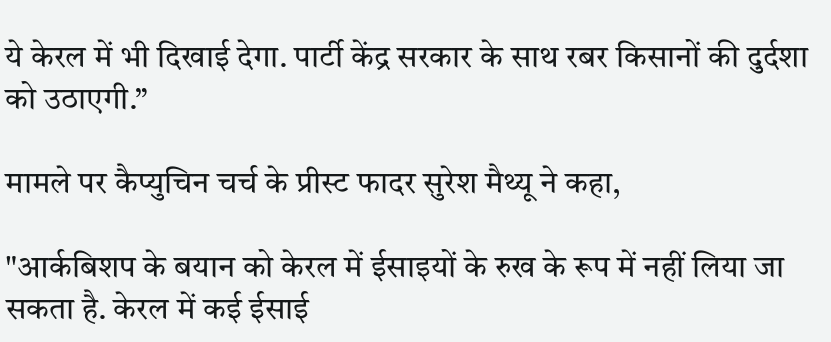ये केरल में भी दिखाई देगा. पार्टी केंद्र सरकार के साथ रबर किसानों की दुर्दशा को उठाएगी.”

मामले पर कैप्युचिन चर्च के प्रीस्ट फादर सुरेश मैथ्यू ने कहा,

"आर्कबिशप के बयान को केरल में ईसाइयों के रुख के रूप में नहीं लिया जा सकता है. केरल में कई ईसाई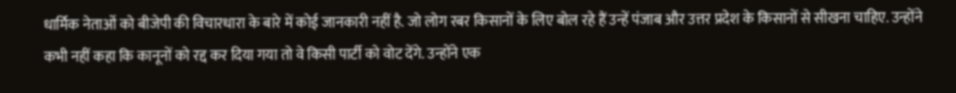धार्मिक नेताओं को बीजेपी की विचारधारा के बारे में कोई जानकारी नहीं है. जो लोग रबर किसानों के लिए बोल रहे हैं उन्हें पंजाब और उत्तर प्रदेश के किसानों से सीखना चाहिए. उन्होंने कभी नहीं कहा कि कानूनों को रद्द कर दिया गया तो वे किसी पार्टी को वोट देंगे. उन्होंने एक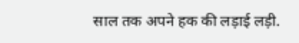साल तक अपने हक की लड़ाई लड़ी.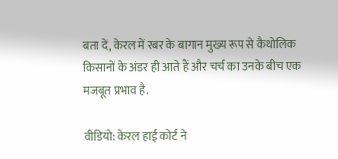बता दें, केरल में रबर के बागान मुख्य रूप से कैथोलिक किसानों के अंडर ही आते हैं और चर्च का उनके बीच एक मजबूत प्रभाव है.

वीडियो: केरल हाई कोर्ट ने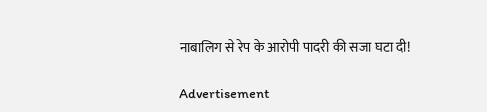नाबालिग से रेप के आरोपी पादरी की सजा घटा दी!

Advertisement